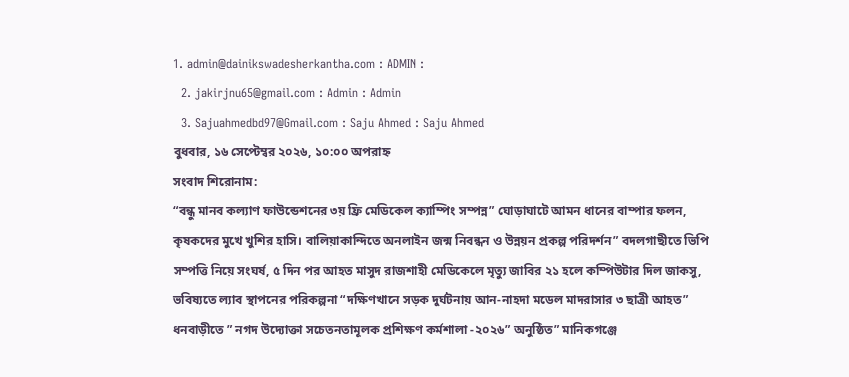1. admin@dainikswadesherkantha.com : ADMIN :
  2. jakirjnu65@gmail.com : Admin : Admin
  3. Sajuahmedbd97@Gmail.com : Saju Ahmed : Saju Ahmed
বুধবার, ১৬ সেপ্টেম্বর ২০২৬, ১০:০০ অপরাহ্ন
সংবাদ শিরোনাম:
“বন্ধু মানব কল্যাণ ফাউন্ডেশনের ৩য় ফ্রি মেডিকেল ক্যাম্পিং সম্পন্ন” ঘোড়াঘাটে আমন ধানের বাম্পার ফলন, কৃষকদের মুখে খুশির হাসি। বালিয়াকান্দিতে অনলাইন জন্ম নিবন্ধন ও উন্নয়ন প্রকল্প পরিদর্শন” বদলগাছীতে ভিপি সম্পত্তি নিয়ে সংঘর্ষ, ৫ দিন পর আহত মাসুদ রাজশাহী মেডিকেলে মৃত্যু জাবির ২১ হলে কম্পিউটার দিল জাকসু, ভবিষ্যতে ল্যাব স্থাপনের পরিকল্পনা “দক্ষিণখানে সড়ক দুর্ঘটনায় আন-নাহদা মডেল মাদরাসার ৩ ছাত্রী আহত” ধনবাড়ীতে ” নগদ উদ্যোক্তা সচেতনতামূলক প্রশিক্ষণ কর্মশালা -২০২৬” অনুষ্ঠিত” মানিকগঞ্জে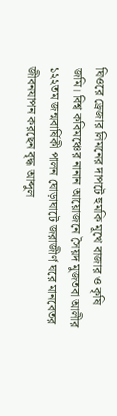ঘিওরে ড্রেজার লিমনের দাপটে হুমকি মূখে বাজার ও কৃষি জমি। বিশ্ব কবিমঞ্চের নানান আয়োজনে সৈয়দ মুজতবা আলীর ১২২তম জন্মবার্ষিকী পালন ঘোড়াঘাটে জরাজীর্ণ ঘরে মানবেতর জীবনযাপন করছেন বৃদ্ধ আব্দুল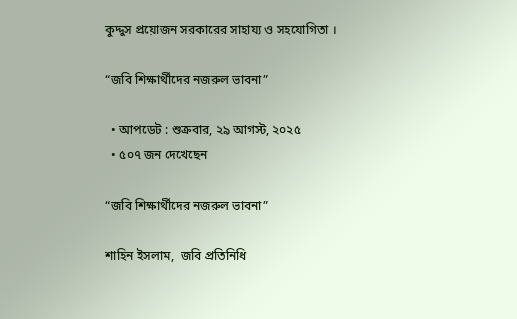কুদ্দুস প্রয়োজন সরকারের সাহায্য ও সহযোগিতা ।

“জবি শিক্ষার্থীদের নজরুল ভাবনা”

  • আপডেট : শুক্রবার, ২৯ আগস্ট, ২০২৫
  • ৫০৭ জন দেখেছেন

“জবি শিক্ষার্থীদের নজরুল ভাবনা”

শাহিন ইসলাম,  জবি প্রতিনিধি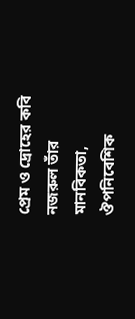প্রেম ও দ্রোহের কবি নজরুল তাঁর মানবিকতা, ঔপনিবেশিক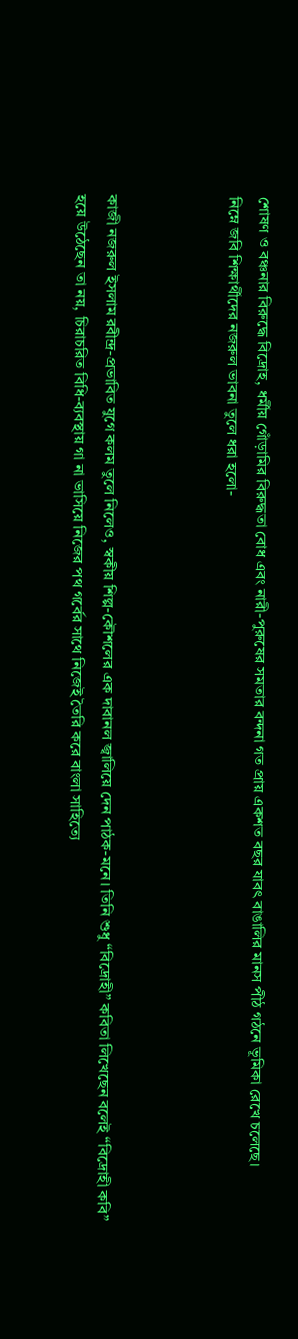শোষণ ও বঞ্চনার বিরুদ্ধে বিদ্রোহ, ধর্মীয় গোঁড়ামির বিরুদ্ধতা বোধ এবং নারী-পুরুষের সমতার বন্দনা গত প্রায় একশত বছর যাবৎ বাঙালির মানস পীঠ গঠনে ভূমিকা রেখে চলেছে।
নিম্নে জবি শিক্ষার্থীদের নজরুল ভাবনা তুলে ধরা হলো-



কাজী নজরুল ইসলাম রবীন্দ্র-প্রভাবিত যুগে কলম তুলে নিলেও, স্বকীয় শিল্প-কৌশলের এক দাবানল জ্বালিয়ে দেন পাঠক-মনে। তিনি শুধু “বিদ্রোহী” কবিতা লিখেছেন বলেই “বিদ্রোহী কবি” হয়ে উঠেছেন তা নয়, চিরাচরিত বিধি-ব্যবস্থায় গা না ভাসিয়ে নিজের পথ গর্বের সাথে নিজেই তৈরি করে বাংলা সাহিত্যে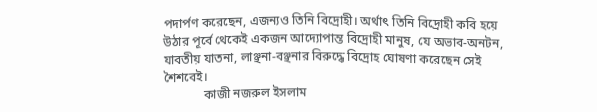পদার্পণ করেছেন, এজন্যও তিনি বিদ্রোহী। অর্থাৎ তিনি বিদ্রোহী কবি হয়ে উঠার পূর্বে থেকেই একজন আদ্যোপান্ত বিদ্রোহী মানুষ, যে অভাব-অনটন, যাবতীয় যাতনা, লাঞ্ছনা-বঞ্ছনার বিরুদ্ধে বিদ্রোহ ঘোষণা করেছেন সেই শৈশবেই।
             কাজী নজরুল ইসলাম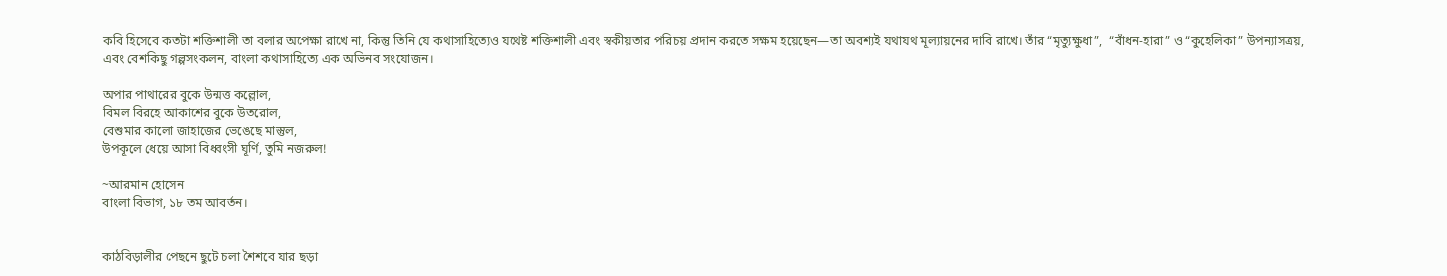কবি হিসেবে কতটা শক্তিশালী তা বলার অপেক্ষা রাখে না, কিন্তু তিনি যে কথাসাহিত্যেও যথেষ্ট শক্তিশালী এবং স্বকীয়তার পরিচয় প্রদান করতে সক্ষম হয়েছেন—তা অবশ্যই যথাযথ মূল্যায়নের দাবি রাখে। তাঁর “মৃত্যুক্ষুধা”,  “বাঁধন-হারা” ও “কুহেলিকা” উপন্যাসত্রয়, এবং বেশকিছু গল্পসংকলন, বাংলা কথাসাহিত্যে এক অভিনব সংযোজন।

অপার পাথারের বুকে উন্মত্ত কল্লোল,
বিমল বিরহে আকাশের বুকে উতরোল,
বেশুমার কালো জাহাজের ভেঙেছে মাস্তুল,
উপকূলে ধেয়ে আসা বিধ্বংসী ঘূর্ণি, তুমি নজরুল!

~আরমান হোসেন
বাংলা বিভাগ, ১৮ তম আবর্তন।


কাঠবিড়ালীর পেছনে ছুটে চলা শৈশবে যার ছড়া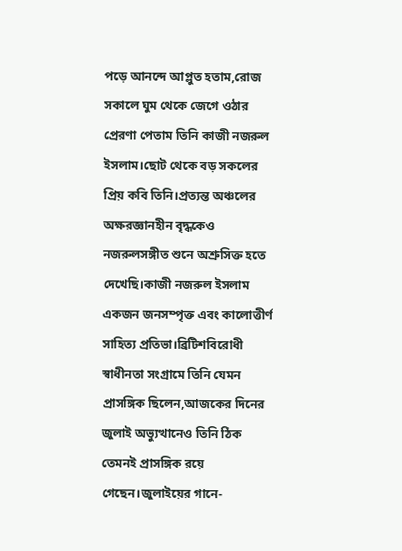পড়ে আনন্দে আপ্লুত হতাম,রোজ সকালে ঘুম থেকে জেগে ওঠার প্রেরণা পেতাম তিনি কাজী নজরুল ইসলাম।ছোট থেকে বড় সকলের প্রিয় কবি তিনি।প্রত্যন্ত অঞ্চলের অক্ষরজ্ঞানহীন বৃদ্ধকেও নজরুলসঙ্গীত শুনে অশ্রুসিক্ত হতে দেখেছি।কাজী নজরুল ইসলাম একজন জনসম্পৃক্ত এবং কালোত্তীর্ণ সাহিত্য প্রতিভা।ব্রিটিশবিরোধী স্বাধীনতা সংগ্রামে তিনি যেমন প্রাসঙ্গিক ছিলেন,আজকের দিনের জুলাই অভ্যুত্থানেও তিনি ঠিক তেমনই প্রাসঙ্গিক রয়ে গেছেন।জুলাইয়ের গানে-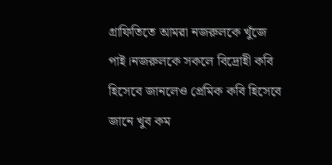গ্রাফিতিতে আমরা নজরুলকে খুঁজে পাই।নজরুলকে সকলে বিদ্রোহী কবি হিসেবে জানলেও প্রেমিক কবি হিসেবে জানে খুব কম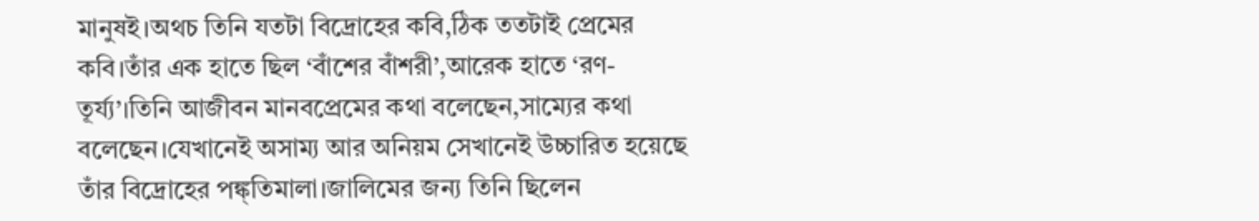মানুষই।অথচ তিনি যতটা বিদ্রোহের কবি,ঠিক ততটাই প্রেমের কবি।তাঁর এক হাতে ছিল ‘বাঁশের বাঁশরী’,আরেক হাতে ‘রণ-তূর্য্য’।তিনি আজীবন মানবপ্রেমের কথা বলেছেন,সাম্যের কথা বলেছেন।যেখানেই অসাম্য আর অনিয়ম সেখানেই উচ্চারিত হয়েছে তাঁর বিদ্রোহের পঙ্ক্তিমালা।জালিমের জন্য তিনি ছিলেন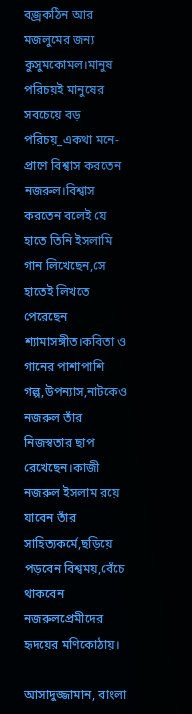বজ্রকঠিন আর মজলুমের জন্য কুসুমকোমল।মানুষ পরিচয়ই মানুষের সবচেয়ে বড় পরিচয়_একথা মনে-প্রাণে বিশ্বাস করতেন নজরুল।বিশ্বাস করতেন বলেই যে হাতে তিনি ইসলামি গান লিখেছেন,সে হাতেই লিখতে পেরেছেন শ্যামাসঙ্গীত।কবিতা ও গানের পাশাপাশি গল্প,উপন্যাস,নাটকেও নজরুল তাঁর নিজস্বতার ছাপ রেখেছেন।কাজী নজরুল ইসলাম রয়ে যাবেন তাঁর সাহিত্যকর্মে,ছড়িয়ে পড়বেন বিশ্বময়,বেঁচে থাকবেন নজরুলপ্রেমীদের হৃদয়ের মণিকোঠায়।

আসাদুজ্জামান, বাংলা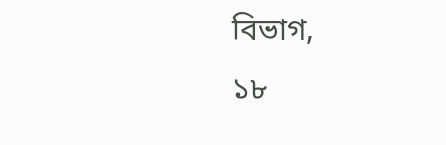বিভাগ,
১৮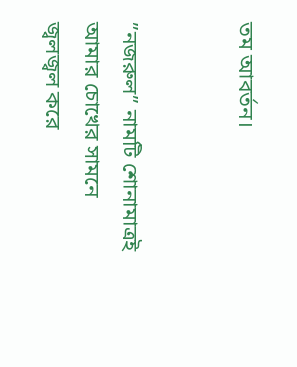তম আবর্তন।


”নজরুল” নামটি শোনামাত্রই আমার চোখের সামনে জ্বলজ্বল করে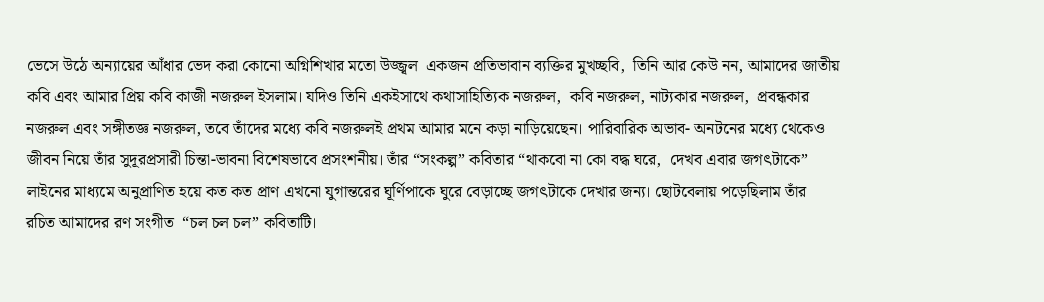ভেসে উঠে অন্যায়ের আঁধার ভেদ করা কোনো অগ্নিশিখার মতো উজ্জ্বল  একজন প্রতিভাবান ব্যক্তির মুখচ্ছবি,  তিনি আর কেউ নন, আমাদের জাতীয় কবি এবং আমার প্রিয় কবি কাজী নজরুল ইসলাম। যদিও তিনি একইসাথে কথাসাহিত্যিক নজরুল,  কবি নজরুল, নাট্যকার নজরুল,  প্রবন্ধকার নজরুল এবং সঙ্গীতজ্ঞ নজরুল, তবে তাঁদের মধ্যে কবি নজরুলই প্রথম আমার মনে কড়া নাড়িয়েছেন। পারিবারিক অভাব- অনটনের মধ্যে থেকেও জীবন নিয়ে তাঁর সুদূরপ্রসারী চিন্তা-ভাবনা বিশেষভাবে প্রসংশনীয়। তাঁর “সংকল্প” কবিতার “থাকবো না কো বদ্ধ ঘরে,  দেখব এবার জগৎটাকে” লাইনের মাধ্যমে অনুপ্রাণিত হয়ে কত কত প্রাণ এখনো যুগান্তরের ঘূর্ণিপাকে ঘুরে বেড়াচ্ছে জগৎটাকে দেখার জন্য। ছোটবেলায় পড়েছিলাম তাঁর রচিত আমাদের রণ সংগীত  “চল চল চল” কবিতাটি।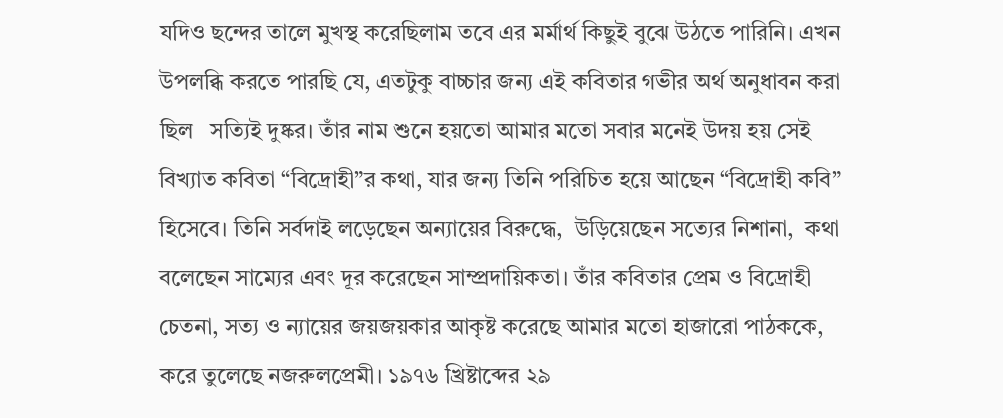যদিও ছন্দের তালে মুখস্থ করেছিলাম তবে এর মর্মার্থ কিছুই বুঝে উঠতে পারিনি। এখন উপলব্ধি করতে পারছি যে, এতটুকু বাচ্চার জন্য এই কবিতার গভীর অর্থ অনুধাবন করা ছিল   সত্যিই দুষ্কর। তাঁর নাম শুনে হয়তো আমার মতো সবার মনেই উদয় হয় সেই বিখ্যাত কবিতা “বিদ্রোহী”র কথা, যার জন্য তিনি পরিচিত হয়ে আছেন “বিদ্রোহী কবি” হিসেবে। তিনি সর্বদাই লড়েছেন অন্যায়ের বিরুদ্ধে,  উড়িয়েছেন সত্যের নিশানা,  কথা বলেছেন সাম্যের এবং দূর করেছেন সাম্প্রদায়িকতা। তাঁর কবিতার প্রেম ও বিদ্রোহী চেতনা, সত্য ও ন্যায়ের জয়জয়কার আকৃষ্ট করেছে আমার মতো হাজারো পাঠককে, করে তুলেছে নজরুলপ্রেমী। ১৯৭৬ খ্রিষ্টাব্দের ২৯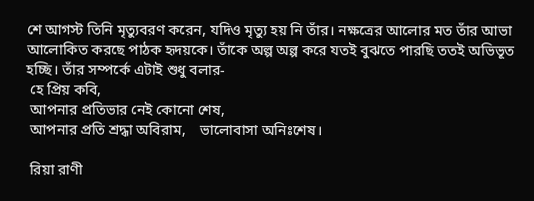শে আগস্ট তিনি মৃত্যুবরণ করেন, যদিও মৃত্যু হয় নি তাঁর। নক্ষত্রের আলোর মত তাঁর আভা আলোকিত করছে পাঠক হৃদয়কে। তাঁকে অল্প অল্প করে যতই বুঝতে পারছি ততই অভিভূত হচ্ছি। তাঁর সম্পর্কে এটাই শুধু বলার-
 হে প্রিয় কবি,
 আপনার প্রতিভার নেই কোনো শেষ,
 আপনার প্রতি শ্রদ্ধা অবিরাম,    ভালোবাসা অনিঃশেষ।

 রিয়া রাণী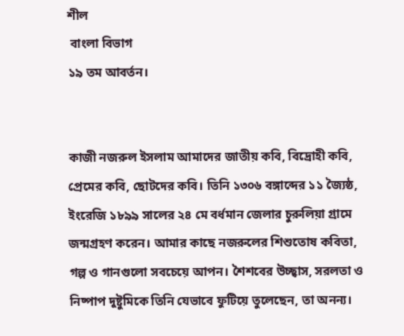শীল
 বাংলা বিভাগ
১৯ তম আবর্তন।


কাজী নজরুল ইসলাম আমাদের জাতীয় কবি, বিদ্রোহী কবি, প্রেমের কবি, ছোটদের কবি। তিনি ১৩০৬ বঙ্গাব্দের ১১ জ্যৈষ্ঠ, ইংরেজি ১৮৯৯ সালের ২৪ মে বর্ধমান জেলার চুরুলিয়া গ্রামে জন্মগ্রহণ করেন। আমার কাছে নজরুলের শিশুতোষ কবিতা, গল্প ও গানগুলো সবচেয়ে আপন। শৈশবের উচ্ছ্বাস, সরলতা ও নিষ্পাপ দুষ্টুমিকে তিনি যেভাবে ফুটিয়ে তুলেছেন, তা অনন্য।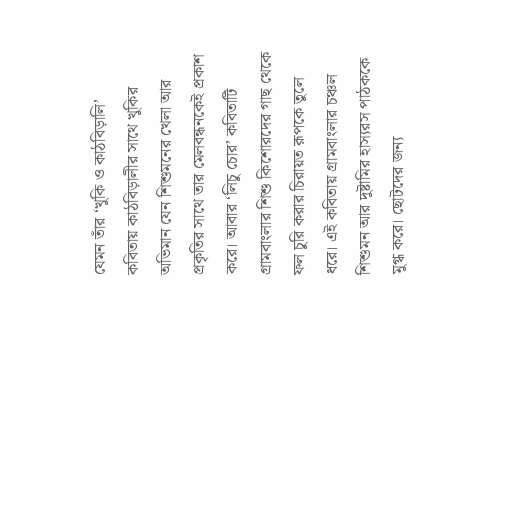যেমন তাঁর ‘খুকি ও কাঠবিড়ালি’ কবিতায় কাঠবিড়ালীর সাথে খুকির অভিমান যেন শিশুমনের খেলা আর প্রকৃতির সাথে তার মেলবন্ধনকেই প্রকাশ করে। আবার ‘লিচু চোর’ কবিতাটি গ্রামবাংলার শিশু কিশোরদের গাছ থেকে ফল চুরি করার চিরায়ত রূপকে তুলে ধরে। এই কবিতায় গ্রামবাংলার চঞ্চল শিশুমন আর দুষ্টামির হাস্যরস পাঠককে মুগ্ধ করে। ছোটদের জন্য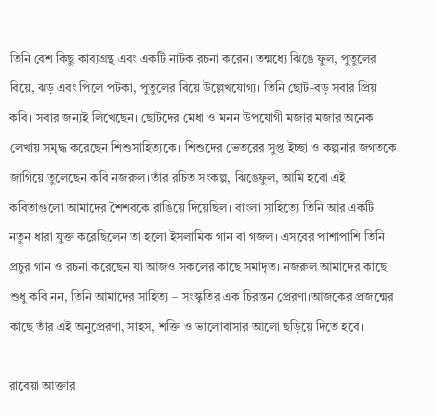তিনি বেশ কিছু কাব্যগ্রন্থ এবং একটি নাটক রচনা করেন। তন্মধ্যে ঝিঙে ফুল, পুতুলের বিয়ে, ঝড় এবং পিলে পটকা, পুতুলের বিয়ে উল্লেখযোগ্য। তিনি ছোট-বড় সবার প্রিয় কবি। সবার জন্যই লিখেছেন। ছোটদের মেধা ও মনন উপযোগী মজার মজার অনেক লেখায় সমৃদ্ধ করেছেন শিশুসাহিত্যকে। শিশুদের ভেতরের সুপ্ত ইচ্ছা ও কল্পনার জগতকে জাগিয়ে তুলেছেন কবি নজরুল।তাঁর রচিত সংকল্প, ঝিঙেফুল, আমি হবো এই কবিতাগুলো আমাদের শৈশবকে রাঙিয়ে দিয়েছিল। বাংলা সাহিত্যে তিনি আর একটি নতুন ধারা যুক্ত করেছিলেন তা হলো ইসলামিক গান বা গজল। এসবের পাশাপাশি তিনি প্রচুর গান ও রচনা করেছেন যা আজও সকলের কাছে সমাদৃত। নজরুল আমাদের কাছে শুধু কবি নন, তিনি আমাদের সাহিত্য – সংস্কৃতির এক চিরন্তন প্রেরণা।আজকের প্রজন্মের কাছে তাঁর এই অনুপ্রেরণা, সাহস, শক্তি ও ভালোবাসার আলো ছড়িয়ে দিতে হবে।

রাবেয়া আক্তার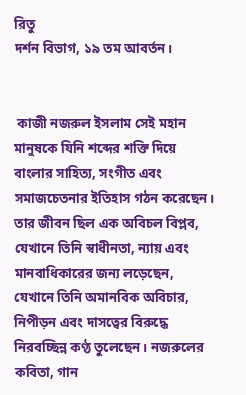রিতু
দর্শন বিভাগ, ১৯ তম আবর্তন।


 কাজী নজরুল ইসলাম সেই মহান মানুষকে যিনি শব্দের শক্তি দিয়ে বাংলার সাহিত্য, সংগীত এবং সমাজচেতনার ইতিহাস গঠন করেছেন। তার জীবন ছিল এক অবিচল বিপ্লব, যেখানে তিনি স্বাধীনতা, ন্যায় এবং মানবাধিকারের জন্য লড়েছেন, যেখানে তিনি অমানবিক অবিচার, নিপীড়ন এবং দাসত্বের বিরুদ্ধে নিরবচ্ছিন্ন কণ্ঠ তুলেছেন। নজরুলের কবিতা, গান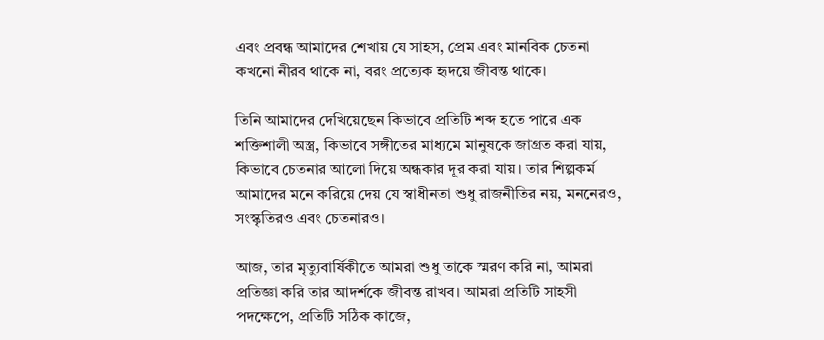এবং প্রবন্ধ আমাদের শেখায় যে সাহস, প্রেম এবং মানবিক চেতনা কখনো নীরব থাকে না, বরং প্রত্যেক হৃদয়ে জীবন্ত থাকে।

তিনি আমাদের দেখিয়েছেন কিভাবে প্রতিটি শব্দ হতে পারে এক শক্তিশালী অস্ত্র, কিভাবে সঙ্গীতের মাধ্যমে মানুষকে জাগ্রত করা যায়, কিভাবে চেতনার আলো দিয়ে অন্ধকার দূর করা যায়। তার শিল্পকর্ম আমাদের মনে করিয়ে দেয় যে স্বাধীনতা শুধু রাজনীতির নয়, মননেরও, সংস্কৃতিরও এবং চেতনারও।

আজ, তার মৃত্যুবার্ষিকীতে আমরা শুধু তাকে স্মরণ করি না, আমরা প্রতিজ্ঞা করি তার আদর্শকে জীবন্ত রাখব। আমরা প্রতিটি সাহসী পদক্ষেপে, প্রতিটি সঠিক কাজে,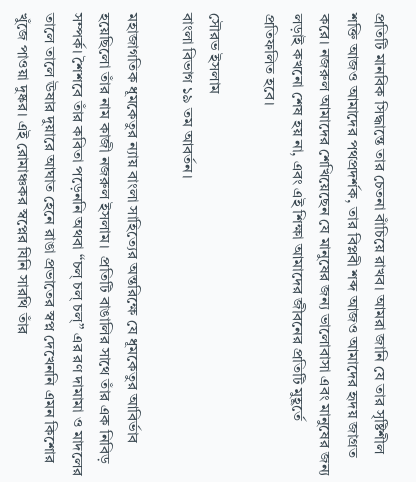প্রতিটি মানবিক সিদ্ধান্তে তার চেতনা বাঁচিয়ে রাখব। আমরা জানি যে তার সৃষ্টিশীল শক্তি আজও আমাদের পথপ্রদর্শক, তার বিপ্লবী শব্দ আজও আমাদের হৃদয় জাগ্রত করে। নজরুল আমাদের শেখিয়েছেন যে মানুষের জন্য ভালোবাসা এবং মানুষের জন্য লড়াই কখনো শেষ হয় না, এবং এই শিক্ষা আমাদের জীবনের প্রতিটি মুহূর্তে প্রতিফলিত হবে।

সৌরভ ইসলাম
বাংলা বিভাগ ১৯ তম আবর্তন।

মহাজাগতিক ধূমকেতুর ন্যায় বাংলা সাহিত্যের অন্তরিক্ষে যে ধূমকেতুর আবির্ভাব হয়েছিলো তাঁর নাম কাজী নজরুল ইসলাম।  প্রতিটি বাঙালির সাথে তাঁর এক নিবিড় সম্পর্ক। শৈশবে তাঁর কবিতা পড়েননি অথবা “চল্ চল্ চল্” এর রণ দামামা ও মাদলের তালে তালে ঊষার দুয়ারে আঘাত হেনে রাঙা প্রভাতের স্বপ্ন দেখেননি এমন কিশোর খুঁজে পাওয়া দুষ্কর। এই রোমাঞ্চকর স্বপ্নের যিনি সারথি তাঁর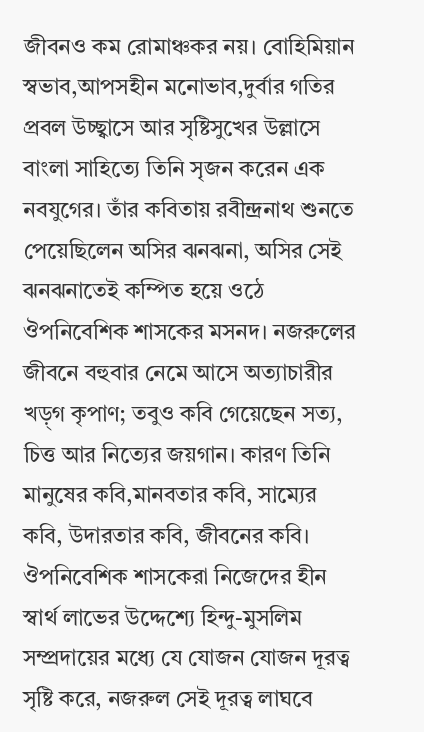জীবনও কম রোমাঞ্চকর নয়। বোহিমিয়ান স্বভাব,আপসহীন মনোভাব,দুর্বার গতির প্রবল উচ্ছ্বাসে আর সৃষ্টিসুখের উল্লাসে বাংলা সাহিত্যে তিনি সৃজন করেন এক নবযুগের। তাঁর কবিতায় রবীন্দ্রনাথ শুনতে পেয়েছিলেন অসির ঝনঝনা, অসির সেই ঝনঝনাতেই কম্পিত হয়ে ওঠে ঔপনিবেশিক শাসকের মসনদ। নজরুলের জীবনে বহুবার নেমে আসে অত্যাচারীর খড়্‌গ কৃপাণ; তবুও কবি গেয়েছেন সত্য, চিত্ত আর নিত্যের জয়গান। কারণ তিনি মানুষের কবি,মানবতার কবি, সাম্যের কবি, উদারতার কবি, জীবনের কবি।
ঔপনিবেশিক শাসকেরা নিজেদের হীন স্বার্থ লাভের উদ্দেশ্যে হিন্দু-মুসলিম সম্প্রদায়ের মধ্যে যে যোজন যোজন দূরত্ব সৃষ্টি করে, নজরুল সেই দূরত্ব লাঘবে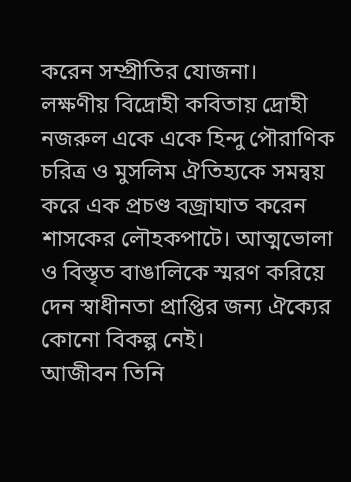করেন সম্প্রীতির যোজনা।
লক্ষণীয় বিদ্রোহী কবিতায় দ্রোহী নজরুল একে একে হিন্দু পৌরাণিক চরিত্র ও মুসলিম ঐতিহ্যকে সমন্বয় করে এক প্রচণ্ড বজ্রাঘাত করেন শাসকের লৌহকপাটে। আত্মভোলা ও বিস্তৃত বাঙালিকে স্মরণ করিয়ে দেন স্বাধীনতা প্রাপ্তির জন্য ঐক্যের কোনো বিকল্প নেই।
আজীবন তিনি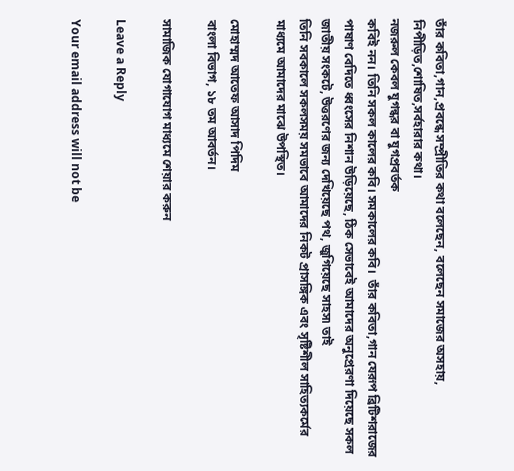তাঁর কবিতা,গান,প্রবন্ধে সম্প্রীতির কথা বলেছেন, বলেছেন সমাজের অসহায়, নিপীড়িত,শোষিত,সর্বহারার কথা।
নজরুল কেবল যুগন্ধর বা যুগপ্রবর্তক
কবিই নন। তিনি সকল কালের কবি। সমকালের কবি।  তাঁর কবিতা,গান যেরূপ ব্রিটিশরাজের পাষাণ বেদিতে ধ্বংসের নিশান উড়িয়েছে, ঠিক সেভাবেই আমাদের অনুপ্রেরণা দিয়েছে সকল জাতীয় সংকটে, উত্তরণের জন্য দেখিয়েছে পথ, জুগিয়েছে সাহস৷ তাই
তিনি সবকালে সকলসময় সমভাবে আমাদের নিকট প্রাসঙ্গিক এবং সৃষ্টিশীল সাহিত্যকর্মের মাধ্যমে আমাদের মাঝে উপস্থিত।

মোহাম্মদ আতেফ আসাদ পিদিম
বাংলা বিভাগ, ১৮ তম আবর্তন।

সামাজিক যোগাযোগ মাধ্যমে শেয়ার করুন

Leave a Reply

Your email address will not be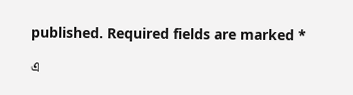published. Required fields are marked *

এ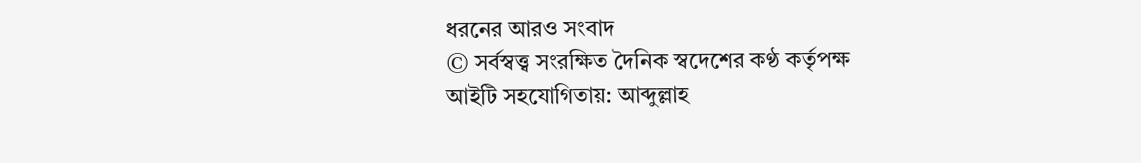ধরনের আরও সংবাদ
© সর্বস্বত্ত্ব সংরক্ষিত দৈনিক স্বদেশের কণ্ঠ কর্তৃপক্ষ
আইটি সহযোগিতায়: আব্দুল্লাহ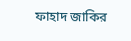ফাহাদ জাকির